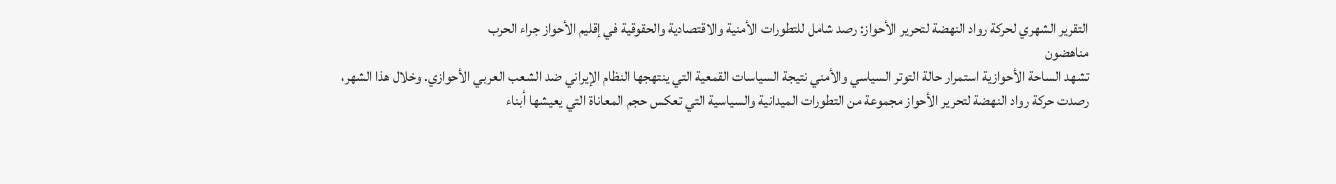التقرير الشهري لحركة رواد النهضة لتحرير الأحواز: رصد شامل للتطورات الأمنية والاقتصادية والحقوقية في إقليم الأحواز جراء الحرب
مناهضون
تشهد الساحة الأحوازية استمرار حالة التوتر السياسي والأمني نتيجة السياسات القمعية التي ينتهجها النظام الإيراني ضد الشعب العربي الأحوازي. وخلال هذا الشهر، رصدت حركة رواد النهضة لتحرير الأحواز مجموعة من التطورات الميدانية والسياسية التي تعكس حجم المعاناة التي يعيشها أبناء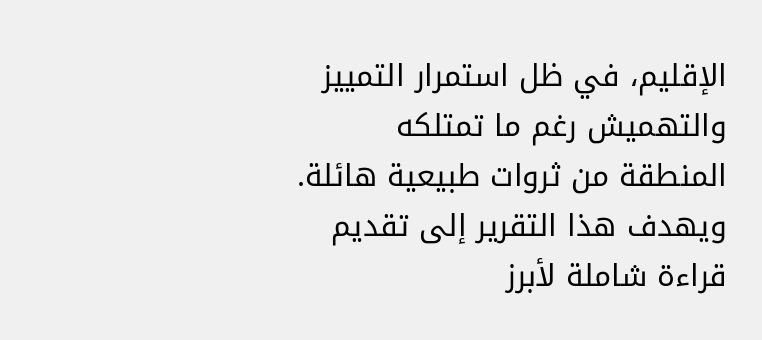الإقليم، في ظل استمرار التمييز والتهميش رغم ما تمتلكه المنطقة من ثروات طبيعية هائلة.
ويهدف هذا التقرير إلى تقديم قراءة شاملة لأبرز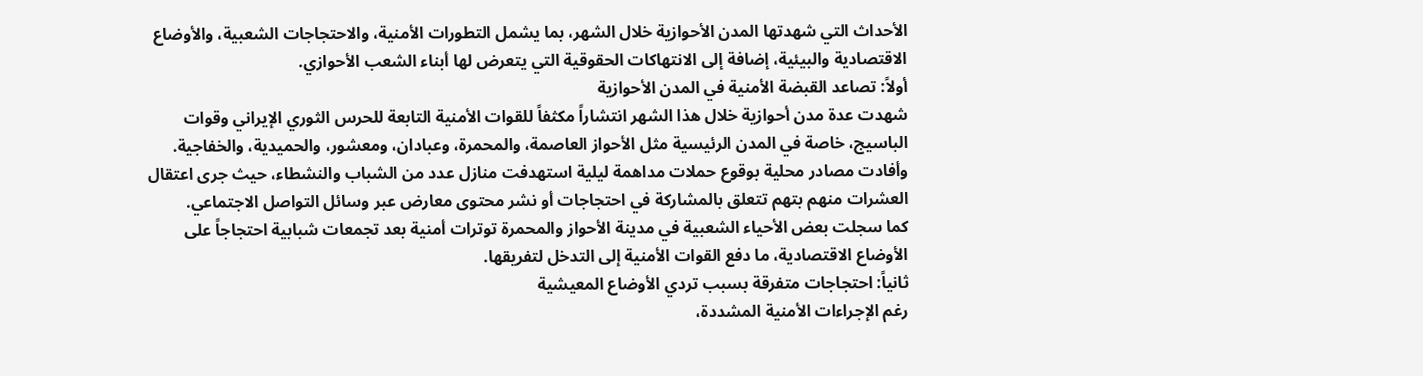الأحداث التي شهدتها المدن الأحوازية خلال الشهر، بما يشمل التطورات الأمنية، والاحتجاجات الشعبية، والأوضاع الاقتصادية والبيئية، إضافة إلى الانتهاكات الحقوقية التي يتعرض لها أبناء الشعب الأحوازي.
أولاً: تصاعد القبضة الأمنية في المدن الأحوازية
شهدت عدة مدن أحوازية خلال هذا الشهر انتشاراً مكثفاً للقوات الأمنية التابعة للحرس الثوري الإيراني وقوات الباسيج، خاصة في المدن الرئيسية مثل الأحواز العاصمة، والمحمرة، وعبادان، ومعشور، والحميدية، والخفاجية.
وأفادت مصادر محلية بوقوع حملات مداهمة ليلية استهدفت منازل عدد من الشباب والنشطاء، حيث جرى اعتقال العشرات منهم بتهم تتعلق بالمشاركة في احتجاجات أو نشر محتوى معارض عبر وسائل التواصل الاجتماعي.
كما سجلت بعض الأحياء الشعبية في مدينة الأحواز والمحمرة توترات أمنية بعد تجمعات شبابية احتجاجاً على الأوضاع الاقتصادية، ما دفع القوات الأمنية إلى التدخل لتفريقها.
ثانياً: احتجاجات متفرقة بسبب تردي الأوضاع المعيشية
رغم الإجراءات الأمنية المشددة،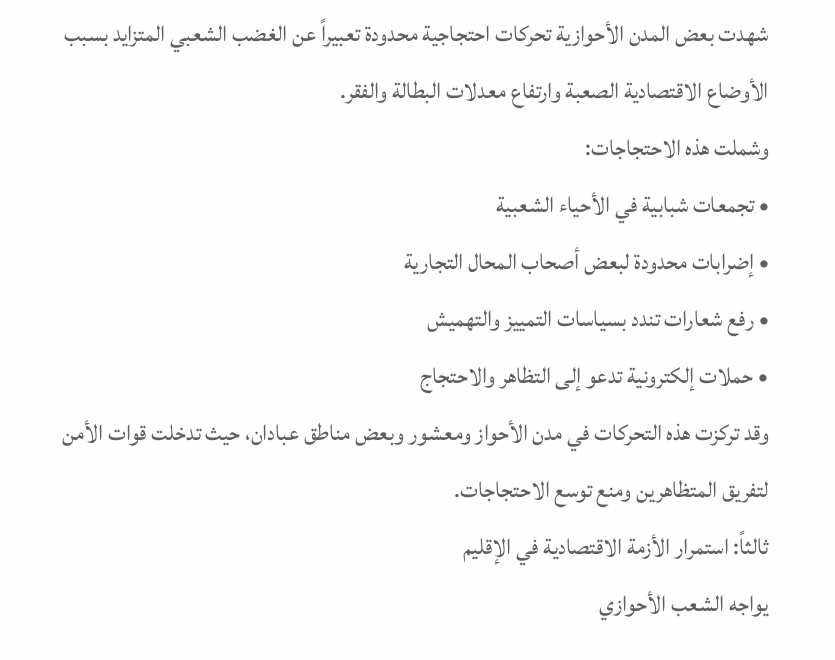شهدت بعض المدن الأحوازية تحركات احتجاجية محدودة تعبيراً عن الغضب الشعبي المتزايد بسبب الأوضاع الاقتصادية الصعبة وارتفاع معدلات البطالة والفقر.
وشملت هذه الاحتجاجات:
• تجمعات شبابية في الأحياء الشعبية
• إضرابات محدودة لبعض أصحاب المحال التجارية
• رفع شعارات تندد بسياسات التمييز والتهميش
• حملات إلكترونية تدعو إلى التظاهر والاحتجاج
وقد تركزت هذه التحركات في مدن الأحواز ومعشور وبعض مناطق عبادان، حيث تدخلت قوات الأمن لتفريق المتظاهرين ومنع توسع الاحتجاجات.
ثالثاً: استمرار الأزمة الاقتصادية في الإقليم
يواجه الشعب الأحوازي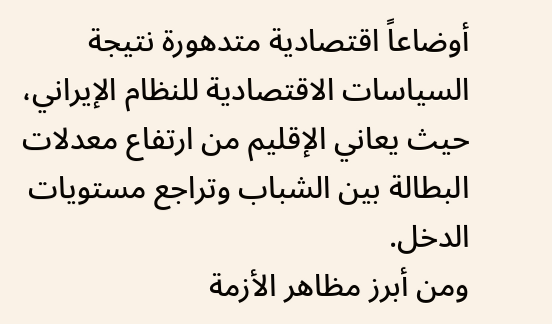أوضاعاً اقتصادية متدهورة نتيجة السياسات الاقتصادية للنظام الإيراني، حيث يعاني الإقليم من ارتفاع معدلات البطالة بين الشباب وتراجع مستويات الدخل.
ومن أبرز مظاهر الأزمة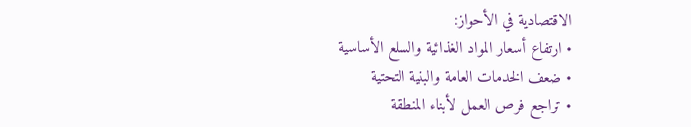الاقتصادية في الأحواز:
• ارتفاع أسعار المواد الغذائية والسلع الأساسية
• ضعف الخدمات العامة والبنية التحتية
• تراجع فرص العمل لأبناء المنطقة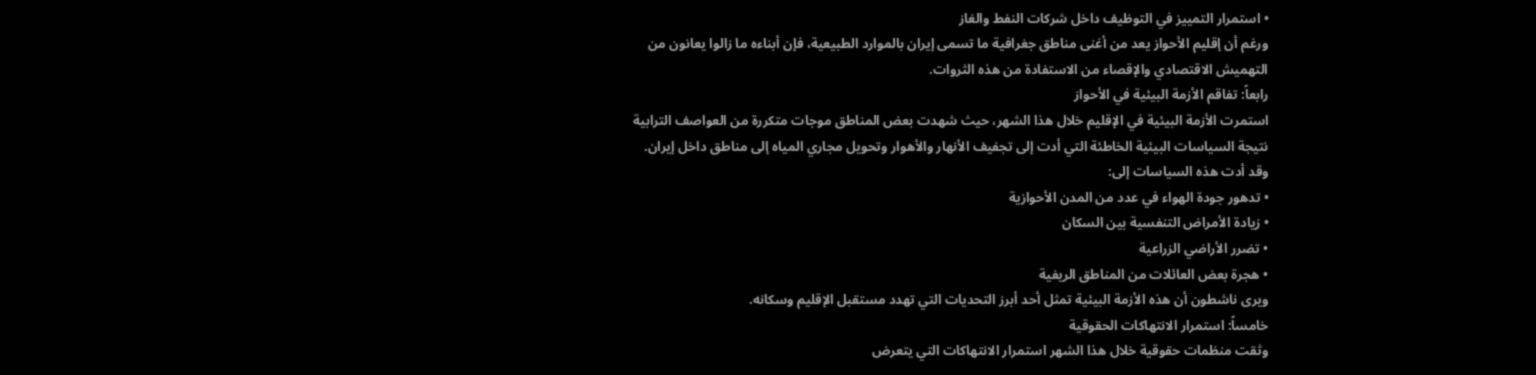• استمرار التمييز في التوظيف داخل شركات النفط والغاز
ورغم أن إقليم الأحواز يعد من أغنى مناطق جغرافية ما تسمى إيران بالموارد الطبيعية، فإن أبناءه ما زالوا يعانون من التهميش الاقتصادي والإقصاء من الاستفادة من هذه الثروات.
رابعاً: تفاقم الأزمة البيئية في الأحواز
استمرت الأزمة البيئية في الإقليم خلال هذا الشهر، حيث شهدت بعض المناطق موجات متكررة من العواصف الترابية نتيجة السياسات البيئية الخاطئة التي أدت إلى تجفيف الأنهار والأهوار وتحويل مجاري المياه إلى مناطق داخل إيران.
وقد أدت هذه السياسات إلى:
• تدهور جودة الهواء في عدد من المدن الأحوازية
• زيادة الأمراض التنفسية بين السكان
• تضرر الأراضي الزراعية
• هجرة بعض العائلات من المناطق الريفية
ويرى ناشطون أن هذه الأزمة البيئية تمثل أحد أبرز التحديات التي تهدد مستقبل الإقليم وسكانه.
خامساً: استمرار الانتهاكات الحقوقية
وثقت منظمات حقوقية خلال هذا الشهر استمرار الانتهاكات التي يتعرض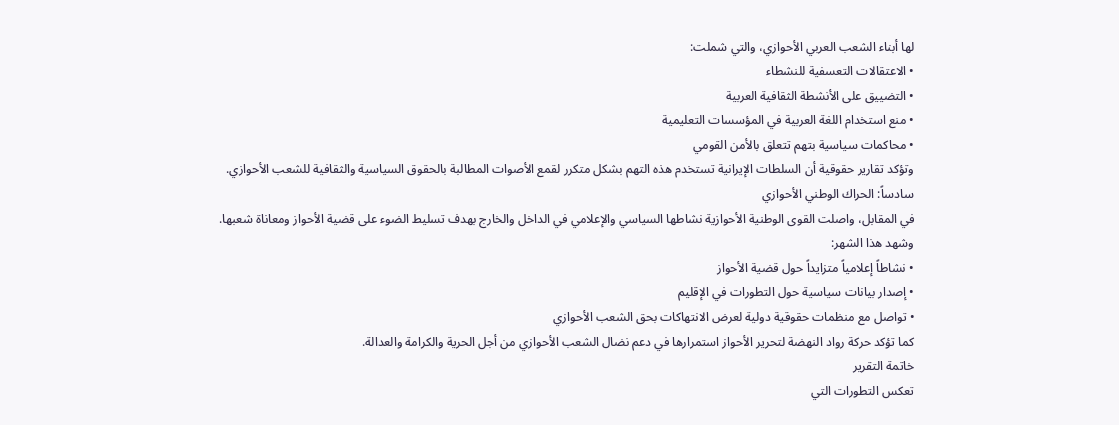لها أبناء الشعب العربي الأحوازي، والتي شملت:
• الاعتقالات التعسفية للنشطاء
• التضييق على الأنشطة الثقافية العربية
• منع استخدام اللغة العربية في المؤسسات التعليمية
• محاكمات سياسية بتهم تتعلق بالأمن القومي
وتؤكد تقارير حقوقية أن السلطات الإيرانية تستخدم هذه التهم بشكل متكرر لقمع الأصوات المطالبة بالحقوق السياسية والثقافية للشعب الأحوازي.
سادساً: الحراك الوطني الأحوازي
في المقابل، واصلت القوى الوطنية الأحوازية نشاطها السياسي والإعلامي في الداخل والخارج بهدف تسليط الضوء على قضية الأحواز ومعاناة شعبها.
وشهد هذا الشهر:
• نشاطاً إعلامياً متزايداً حول قضية الأحواز
• إصدار بيانات سياسية حول التطورات في الإقليم
• تواصل مع منظمات حقوقية دولية لعرض الانتهاكات بحق الشعب الأحوازي
كما تؤكد حركة رواد النهضة لتحرير الأحواز استمرارها في دعم نضال الشعب الأحوازي من أجل الحرية والكرامة والعدالة.
خاتمة التقرير
تعكس التطورات التي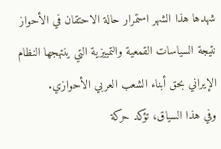شهدها هذا الشهر استمرار حالة الاحتقان في الأحواز نتيجة السياسات القمعية والتمييزية التي ينتهجها النظام الإيراني بحق أبناء الشعب العربي الأحوازي.
وفي هذا السياق، تؤكد حركة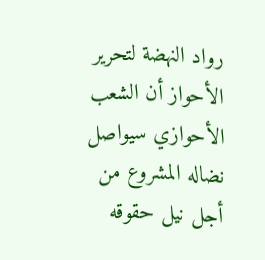رواد النهضة لتحرير الأحواز أن الشعب الأحوازي سيواصل نضاله المشروع من أجل نيل حقوقه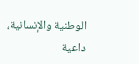الوطنية والإنسانية، داعية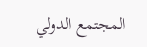المجتمع الدولي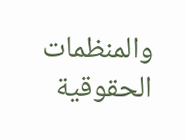والمنظمات الحقوقية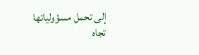إلى تحمل مسؤولياتها تجاه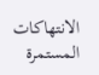الانتهاكات المستمرة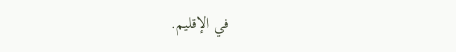في الإقليم.